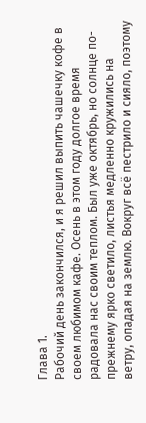Глава 1.
Рабочий день закончился, и я решил выпить чашечку кофе в своем любимом кафе. Осень в этом году долгое время радовала нас своим теплом. Был уже октябрь, но солнце по-прежнему ярко светило, листья медленно кружились на ветру, опадая на землю. Вокруг всё пестрило и сияло, поэтому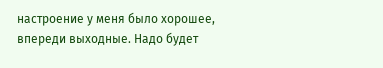настроение у меня было хорошее, впереди выходные. Надо будет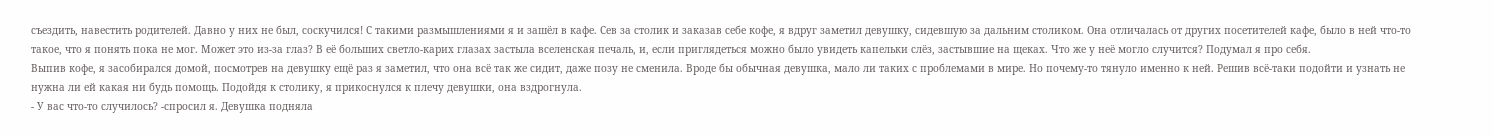съездить, навестить родителей. Давно у них не был, соскучился! С такими размышлениями я и зашёл в кафе. Сев за столик и заказав себе кофе, я вдруг заметил девушку, сидевшую за дальним столиком. Она отличалась от других посетителей кафе, было в ней что-то такое, что я понять пока не мог. Может это из-за глаз? В её больших светло-карих глазах застыла вселенская печаль, и, если приглядеться можно было увидеть капельки слёз, застывшие на щеках. Что же у неё могло случится? Подумал я про себя.
Выпив кофе, я засобирался домой, посмотрев на девушку ещё раз я заметил, что она всё так же сидит, даже позу не сменила. Вроде бы обычная девушка, мало ли таких с проблемами в мире. Но почему-то тянуло именно к ней. Решив всё-таки подойти и узнать не нужна ли ей какая ни будь помощь. Подойдя к столику, я прикоснулся к плечу девушки, она вздрогнула.
- У вас что-то случилось? -спросил я. Девушка подняла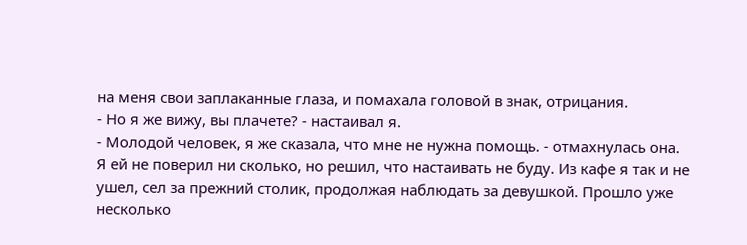на меня свои заплаканные глаза, и помахала головой в знак, отрицания.
- Но я же вижу, вы плачете? - настаивал я.
- Молодой человек, я же сказала, что мне не нужна помощь. - отмахнулась она.
Я ей не поверил ни сколько, но решил, что настаивать не буду. Из кафе я так и не ушел, сел за прежний столик, продолжая наблюдать за девушкой. Прошло уже несколько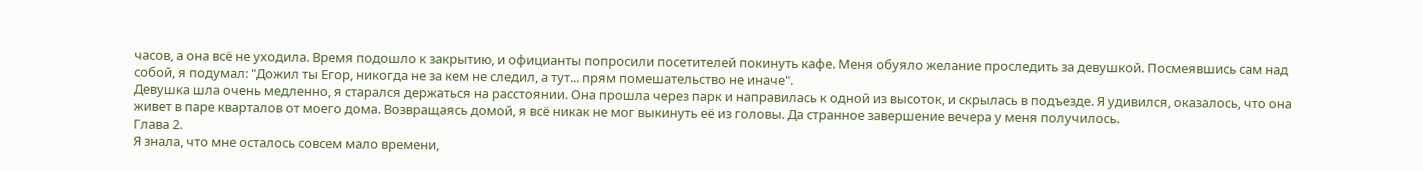часов, а она всё не уходила. Время подошло к закрытию, и официанты попросили посетителей покинуть кафе. Меня обуяло желание проследить за девушкой. Посмеявшись сам над собой, я подумал: "Дожил ты Егор, никогда не за кем не следил, а тут... прям помешательство не иначе".
Девушка шла очень медленно, я старался держаться на расстоянии. Она прошла через парк и направилась к одной из высоток, и скрылась в подъезде. Я удивился, оказалось, что она живет в паре кварталов от моего дома. Возвращаясь домой, я всё никак не мог выкинуть её из головы. Да странное завершение вечера у меня получилось.
Глава 2.
Я знала, что мне осталось совсем мало времени,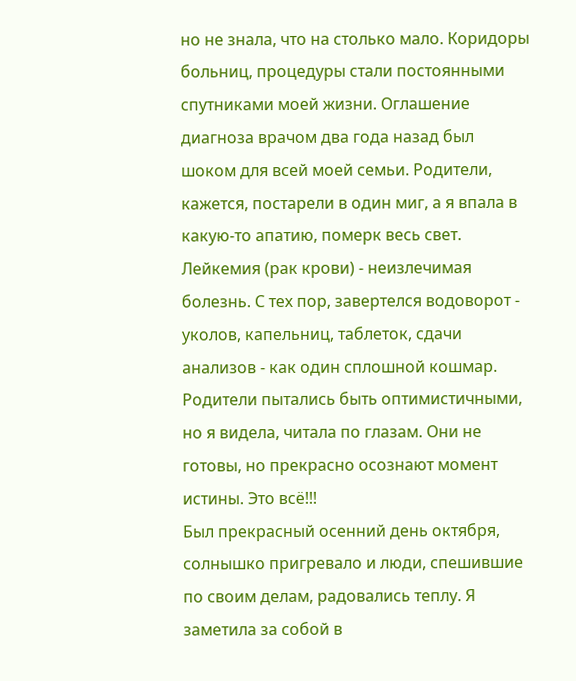но не знала, что на столько мало. Коридоры больниц, процедуры стали постоянными спутниками моей жизни. Оглашение диагноза врачом два года назад был шоком для всей моей семьи. Родители, кажется, постарели в один миг, а я впала в какую-то апатию, померк весь свет.
Лейкемия (рак крови) - неизлечимая болезнь. С тех пор, завертелся водоворот - уколов, капельниц, таблеток, сдачи анализов - как один сплошной кошмар. Родители пытались быть оптимистичными, но я видела, читала по глазам. Они не готовы, но прекрасно осознают момент истины. Это всё!!!
Был прекрасный осенний день октября, солнышко пригревало и люди, спешившие по своим делам, радовались теплу. Я заметила за собой в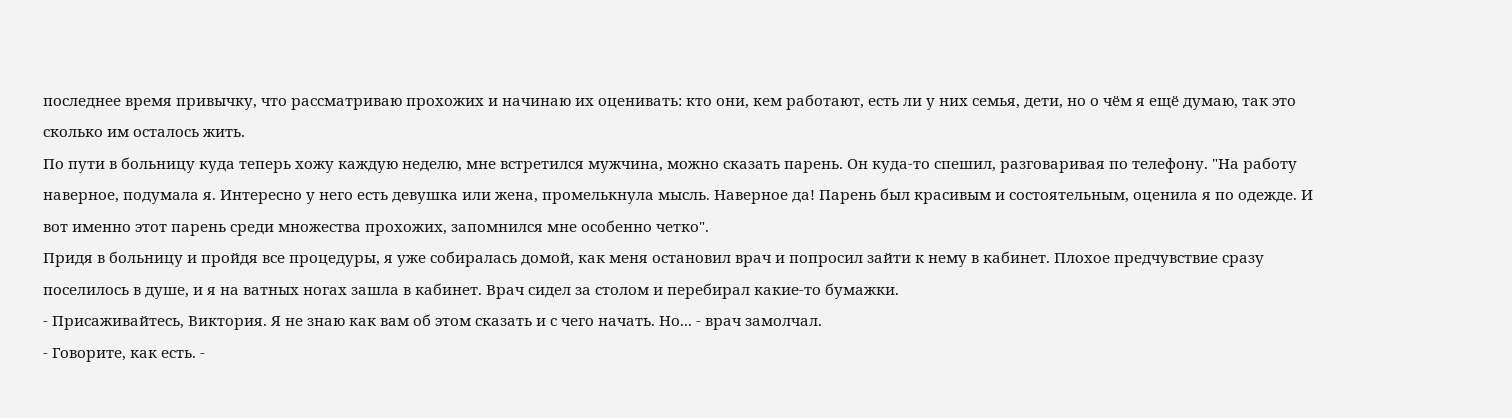последнее время привычку, что рассматриваю прохожих и начинаю их оценивать: кто они, кем работают, есть ли у них семья, дети, но о чём я ещё думаю, так это сколько им осталось жить.
По пути в больницу куда теперь хожу каждую неделю, мне встретился мужчина, можно сказать парень. Он куда-то спешил, разговаривая по телефону. "На работу наверное, подумала я. Интересно у него есть девушка или жена, промелькнула мысль. Наверное да! Парень был красивым и состоятельным, оценила я по одежде. И вот именно этот парень среди множества прохожих, запомнился мне особенно четко".
Придя в больницу и пройдя все процедуры, я уже собиралась домой, как меня остановил врач и попросил зайти к нему в кабинет. Плохое предчувствие сразу поселилось в душе, и я на ватных ногах зашла в кабинет. Врач сидел за столом и перебирал какие-то бумажки.
- Присаживайтесь, Виктория. Я не знаю как вам об этом сказать и с чего начать. Но... - врач замолчал.
- Говорите, как есть. -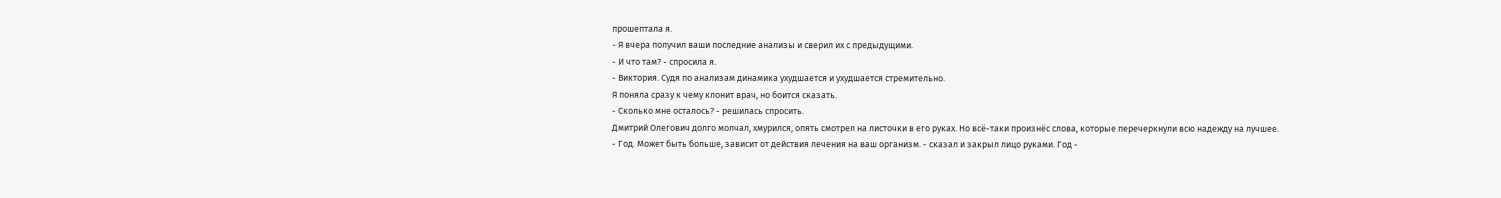прошептала я.
- Я вчера получил ваши последние анализы и сверил их с предыдущими.
- И что там? - спросила я.
- Виктория. Судя по анализам динамика ухудшается и ухудшается стремительно.
Я поняла сразу к чему клонит врач, но боится сказать.
- Сколько мне осталось? - решилась спросить.
Дмитрий Олегович долго молчал, хмурился, опять смотрел на листочки в его руках. Но всё-таки произнёс слова, которые перечеркнули всю надежду на лучшее.
- Год. Может быть больше, зависит от действия лечения на ваш организм. - сказал и закрыл лицо руками. Год -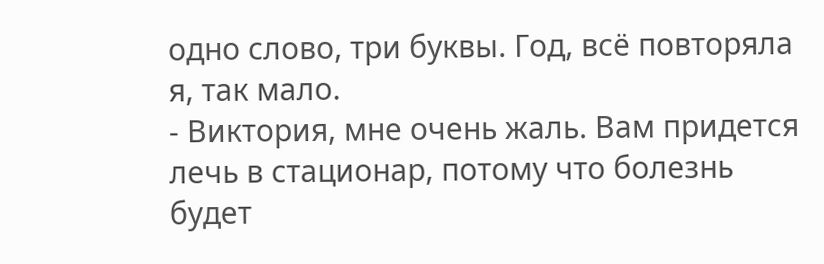одно слово, три буквы. Год, всё повторяла я, так мало.
- Виктория, мне очень жаль. Вам придется лечь в стационар, потому что болезнь будет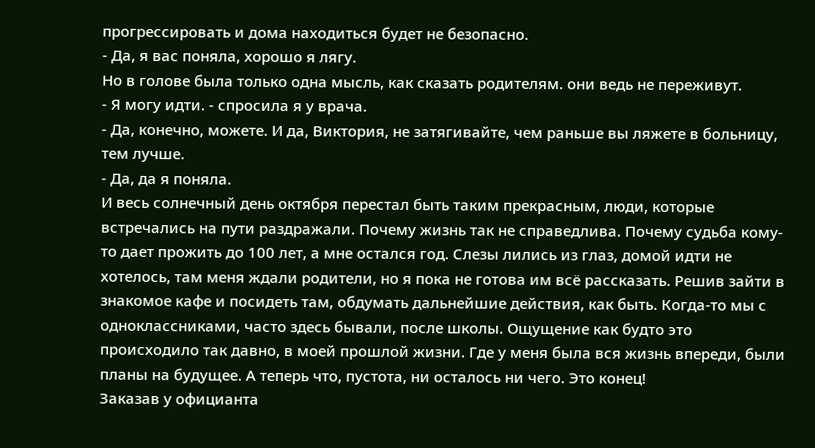прогрессировать и дома находиться будет не безопасно.
- Да, я вас поняла, хорошо я лягу.
Но в голове была только одна мысль, как сказать родителям. они ведь не переживут.
- Я могу идти. - спросила я у врача.
- Да, конечно, можете. И да, Виктория, не затягивайте, чем раньше вы ляжете в больницу, тем лучше.
- Да, да я поняла.
И весь солнечный день октября перестал быть таким прекрасным, люди, которые встречались на пути раздражали. Почему жизнь так не справедлива. Почему судьба кому-то дает прожить до 100 лет, а мне остался год. Слезы лились из глаз, домой идти не хотелось, там меня ждали родители, но я пока не готова им всё рассказать. Решив зайти в знакомое кафе и посидеть там, обдумать дальнейшие действия, как быть. Когда-то мы с одноклассниками, часто здесь бывали, после школы. Ощущение как будто это происходило так давно, в моей прошлой жизни. Где у меня была вся жизнь впереди, были планы на будущее. А теперь что, пустота, ни осталось ни чего. Это конец!
Заказав у официанта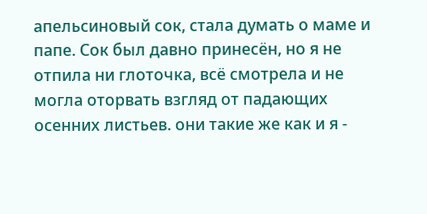апельсиновый сок, стала думать о маме и папе. Сок был давно принесён, но я не отпила ни глоточка, всё смотрела и не могла оторвать взгляд от падающих осенних листьев. они такие же как и я -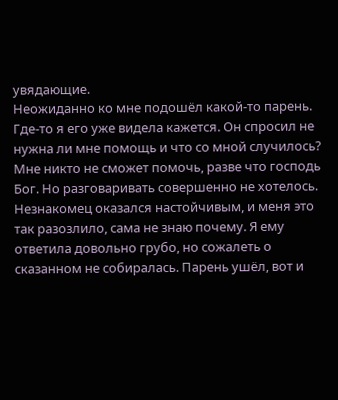увядающие.
Неожиданно ко мне подошёл какой-то парень. Где-то я его уже видела кажется. Он спросил не нужна ли мне помощь и что со мной случилось? Мне никто не сможет помочь, разве что господь Бог. Но разговаривать совершенно не хотелось. Незнакомец оказался настойчивым, и меня это так разозлило, сама не знаю почему. Я ему ответила довольно грубо, но сожалеть о сказанном не собиралась. Парень ушёл, вот и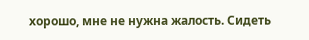хорошо, мне не нужна жалость. Сидеть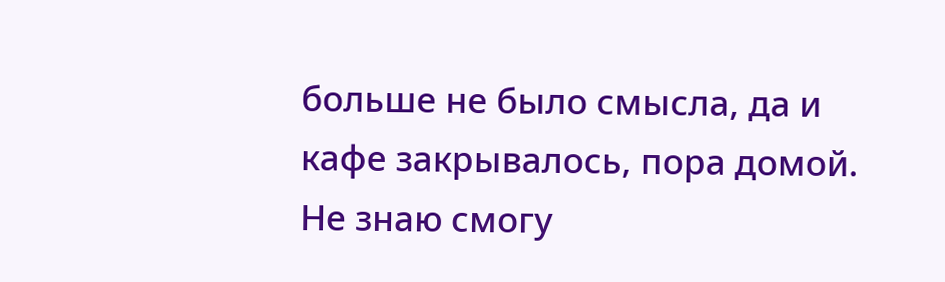больше не было смысла, да и кафе закрывалось, пора домой. Не знаю смогу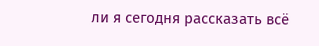ли я сегодня рассказать всё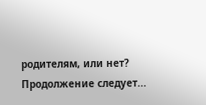родителям, или нет?
Продолжение следует...